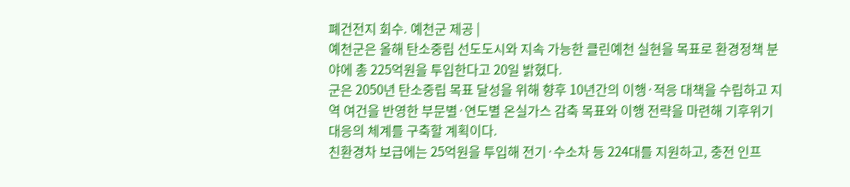폐건전지 회수. 예천군 제공 |
예천군은 올해 탄소중립 선도도시와 지속 가능한 클린예천 실현을 목표로 환경정책 분야에 총 225억원을 투입한다고 20일 밝혔다.
군은 2050년 탄소중립 목표 달성을 위해 향후 10년간의 이행·적응 대책을 수립하고 지역 여건을 반영한 부문별·연도별 온실가스 감축 목표와 이행 전략을 마련해 기후위기 대응의 체계를 구축할 계획이다.
친환경차 보급에는 25억원을 투입해 전기·수소차 등 224대를 지원하고, 충전 인프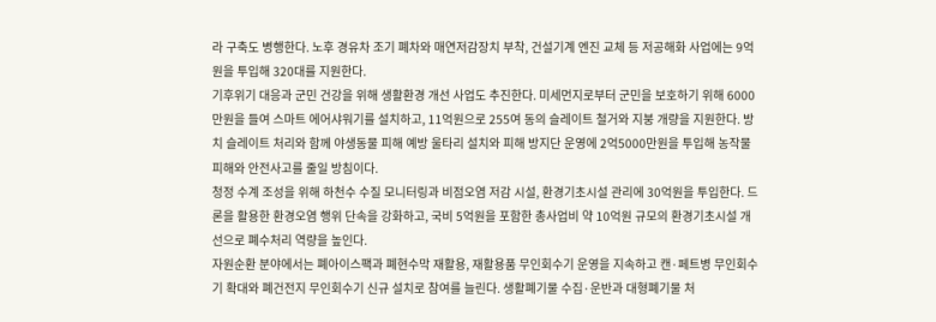라 구축도 병행한다. 노후 경유차 조기 폐차와 매연저감장치 부착, 건설기계 엔진 교체 등 저공해화 사업에는 9억원을 투입해 320대를 지원한다.
기후위기 대응과 군민 건강을 위해 생활환경 개선 사업도 추진한다. 미세먼지로부터 군민을 보호하기 위해 6000만원을 들여 스마트 에어샤워기를 설치하고, 11억원으로 255여 동의 슬레이트 철거와 지붕 개량을 지원한다. 방치 슬레이트 처리와 함께 야생동물 피해 예방 울타리 설치와 피해 방지단 운영에 2억5000만원을 투입해 농작물 피해와 안전사고를 줄일 방침이다.
청정 수계 조성을 위해 하천수 수질 모니터링과 비점오염 저감 시설, 환경기초시설 관리에 30억원을 투입한다. 드론을 활용한 환경오염 행위 단속을 강화하고, 국비 5억원을 포함한 총사업비 약 10억원 규모의 환경기초시설 개선으로 폐수처리 역량을 높인다.
자원순환 분야에서는 폐아이스팩과 폐현수막 재활용, 재활용품 무인회수기 운영을 지속하고 캔·페트병 무인회수기 확대와 폐건전지 무인회수기 신규 설치로 참여를 늘린다. 생활폐기물 수집·운반과 대형폐기물 처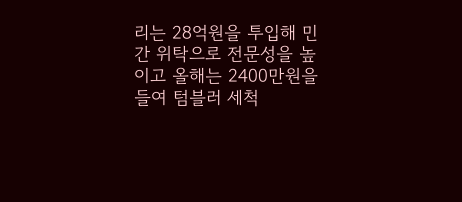리는 28억원을 투입해 민간 위탁으로 전문성을 높이고 올해는 2400만원을 들여 텀블러 세척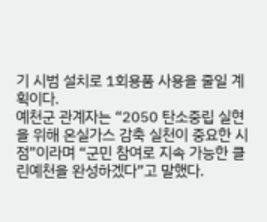기 시범 설치로 1회용품 사용을 줄일 계획이다.
예천군 관계자는 “2050 탄소중립 실현을 위해 온실가스 감축 실천이 중요한 시점”이라며 “군민 참여로 지속 가능한 클린예천을 완성하겠다”고 말했다.